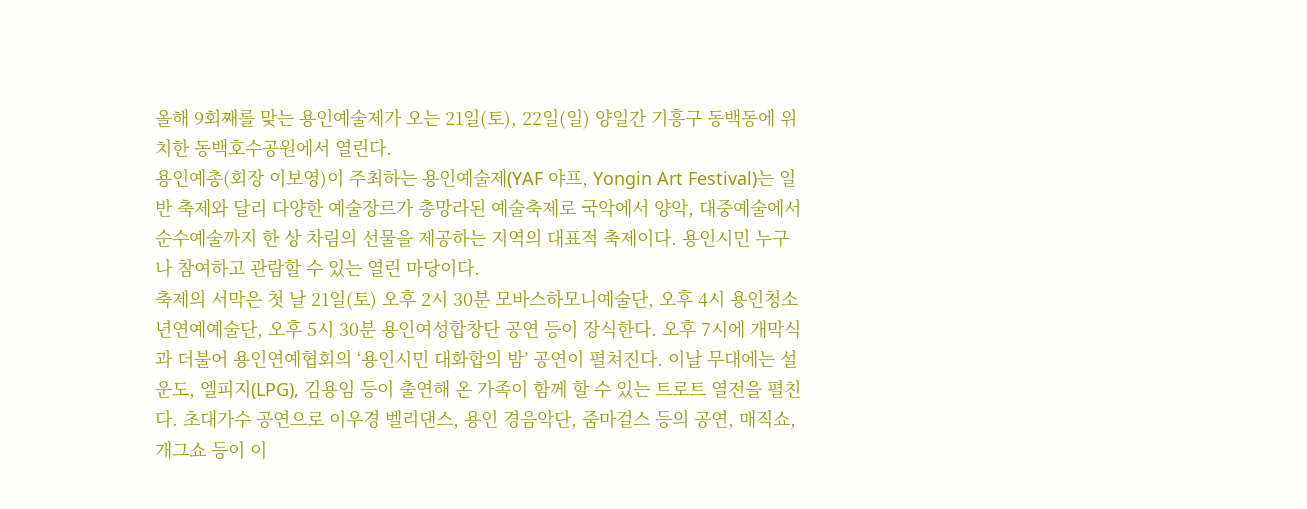올해 9회째를 맞는 용인예술제가 오는 21일(토), 22일(일) 양일간 기흥구 동백동에 위치한 동백호수공원에서 열린다.
용인예총(회장 이보영)이 주최하는 용인예술제(YAF 야프, Yongin Art Festival)는 일반 축제와 달리 다양한 예술장르가 총망라된 예술축제로 국악에서 양악, 대중예술에서 순수예술까지 한 상 차림의 선물을 제공하는 지역의 대표적 축제이다. 용인시민 누구나 참여하고 관람할 수 있는 열린 마당이다.
축제의 서막은 첫 날 21일(토) 오후 2시 30분 모바스하모니예술단, 오후 4시 용인청소년연예예술단, 오후 5시 30분 용인여성합창단 공연 등이 장식한다. 오후 7시에 개막식과 더불어 용인연예협회의 ‘용인시민 대화합의 밤’ 공연이 펼쳐진다. 이날 무대에는 설운도, 엘피지(LPG), 김용임 등이 출연해 온 가족이 함께 할 수 있는 트로트 열전을 펼친다. 초대가수 공연으로 이우경 벨리댄스, 용인 경음악단, 줌마걸스 등의 공연, 매직쇼, 개그쇼 등이 이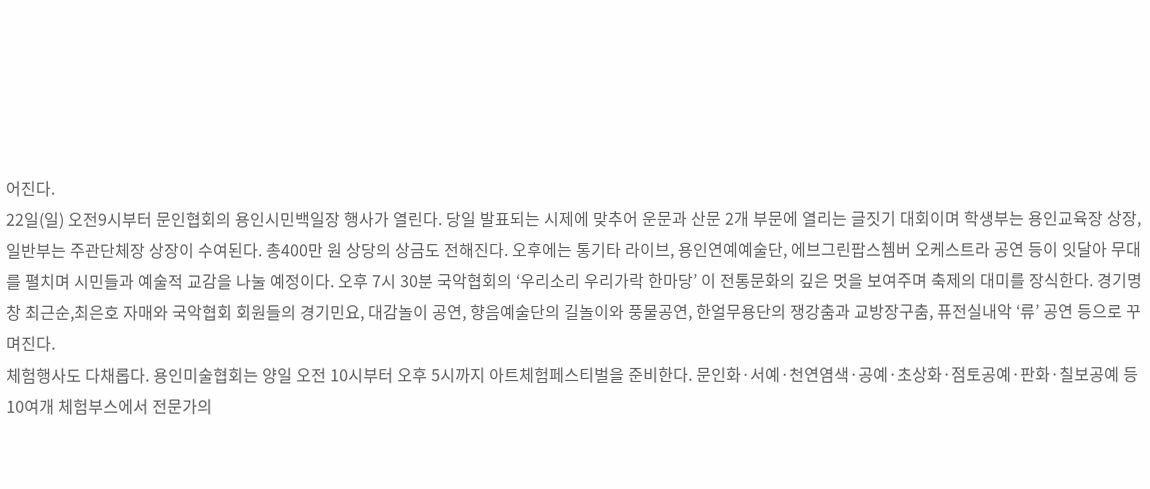어진다.
22일(일) 오전9시부터 문인협회의 용인시민백일장 행사가 열린다. 당일 발표되는 시제에 맞추어 운문과 산문 2개 부문에 열리는 글짓기 대회이며 학생부는 용인교육장 상장, 일반부는 주관단체장 상장이 수여된다. 총400만 원 상당의 상금도 전해진다. 오후에는 통기타 라이브, 용인연예예술단, 에브그린팝스쳄버 오케스트라 공연 등이 잇달아 무대를 펼치며 시민들과 예술적 교감을 나눌 예정이다. 오후 7시 30분 국악협회의 ‘우리소리 우리가락 한마당’ 이 전통문화의 깊은 멋을 보여주며 축제의 대미를 장식한다. 경기명창 최근순,최은호 자매와 국악협회 회원들의 경기민요, 대감놀이 공연, 향음예술단의 길놀이와 풍물공연, 한얼무용단의 쟁강춤과 교방장구춤, 퓨전실내악 ‘류’ 공연 등으로 꾸며진다.
체험행사도 다채롭다. 용인미술협회는 양일 오전 10시부터 오후 5시까지 아트체험페스티벌을 준비한다. 문인화·서예·천연염색·공예·초상화·점토공예·판화·칠보공예 등 10여개 체험부스에서 전문가의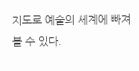지도로 예술의 세계에 빠져볼 수 있다.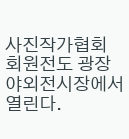사진작가협회 회원전도 광장 야외전시장에서 열린다.